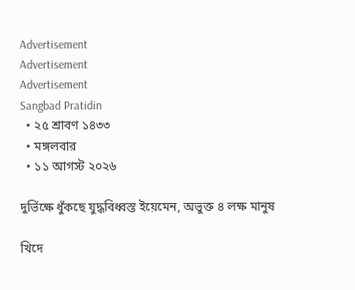Advertisement
Advertisement
Advertisement
Sangbad Pratidin
  • ২৫ শ্রাবণ ১৪৩৩
  • মঙ্গলবার
  • ১১ আগস্ট ২০২৬

দুর্ভিক্ষে ধুঁকছে যুদ্ধবিধ্বস্ত ইয়েমেন, অভুক্ত ৪ লক্ষ মানুষ

খিদে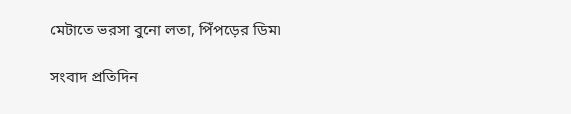মেটাতে ভরসা বুনো লতা, পিঁপড়ের ডিম৷

সংবাদ প্রতিদিন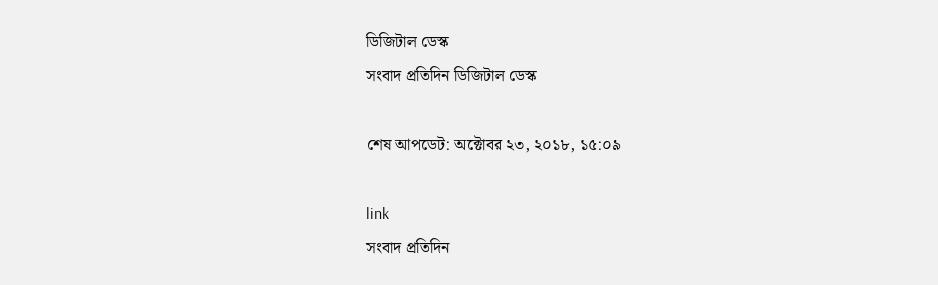ডিজিটাল ডেস্ক
সংবাদ প্রতিদিন ডিজিটাল ডেস্ক

শেষ আপডেট: অক্টোবর ২৩, ২০১৮, ১৫:০৯

link
সংবাদ প্রতিদিন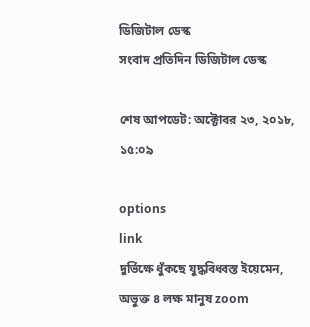ডিজিটাল ডেস্ক
সংবাদ প্রতিদিন ডিজিটাল ডেস্ক

শেষ আপডেট: অক্টোবর ২৩, ২০১৮, ১৫:০৯

options
link
দুর্ভিক্ষে ধুঁকছে যুদ্ধবিধ্বস্ত ইয়েমেন, অভুক্ত ৪ লক্ষ মানুষ zoom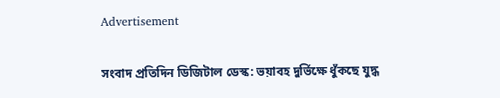Advertisement

সংবাদ প্রতিদিন ডিজিটাল ডেস্ক: ভয়াবহ দুর্ভিক্ষে ধুঁকছে যুদ্ধ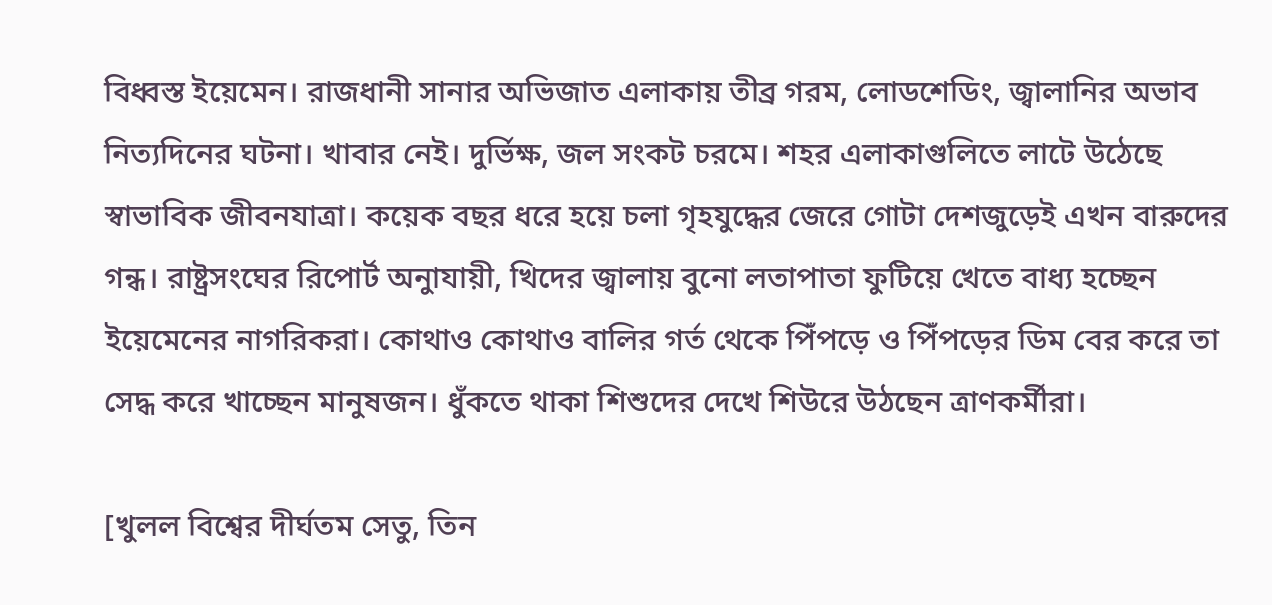বিধ্বস্ত ইয়েমেন। রাজধানী সানার অভিজাত এলাকায় তীব্র গরম, লোডশেডিং, জ্বালানির অভাব নিত্যদিনের ঘটনা। খাবার নেই। দুর্ভিক্ষ, জল সংকট চরমে। শহর এলাকাগুলিতে লাটে উঠেছে স্বাভাবিক জীবনযাত্রা। কয়েক বছর ধরে হয়ে চলা গৃহযুদ্ধের জেরে গোটা দেশজুড়েই এখন বারুদের গন্ধ। রাষ্ট্রসংঘের রিপোর্ট অনুাযায়ী, খিদের জ্বালায় বুনো লতাপাতা ফুটিয়ে খেতে বাধ্য হচ্ছেন ইয়েমেনের নাগরিকরা। কোথাও কোথাও বালির গর্ত থেকে পিঁপড়ে ও পিঁপড়ের ডিম বের করে তা সেদ্ধ করে খাচ্ছেন মানুষজন। ধুঁকতে থাকা শিশুদের দেখে শিউরে উঠছেন ত্রাণকর্মীরা।

[খুলল বিশ্বের দীর্ঘতম সেতু, তিন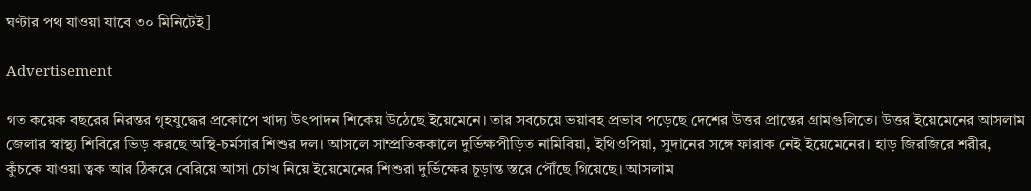ঘণ্টার পথ যাওয়া যাবে ৩০ মিনিটেই]

Advertisement

গত কয়েক বছরের নিরন্তর গৃহযুদ্ধের প্রকোপে খাদ্য উৎপাদন শিকেয় উঠেছে ইয়েমেনে। তার সবচেয়ে ভয়াবহ প্রভাব পড়েছে দেশের উত্তর প্রান্তের গ্রামগুলিতে। উত্তর ইয়েমেনের আসলাম জেলার স্বাস্থ্য শিবিরে ভিড় করছে অস্থি-চর্মসার শিশুর দল। আসলে সাম্প্রতিককালে দুর্ভিক্ষপীড়িত নামিবিয়া, ইথিওপিয়া, সুদানের সঙ্গে ফারাক নেই ইয়েমেনের। হাড় জিরজিরে শরীর, কুঁচকে যাওয়া ত্বক আর ঠিকরে বেরিয়ে আসা চোখ নিয়ে ইয়েমেনের শিশুরা দুর্ভিক্ষের চূড়ান্ত স্তরে পৌঁছে গিয়েছে। আসলাম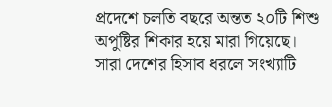প্রদেশে চলতি বছরে অন্তত ২০টি শিশু অপুষ্টির শিকার হয়ে মারা গিয়েছে। সারা দেশের হিসাব ধরলে সংখ্যাটি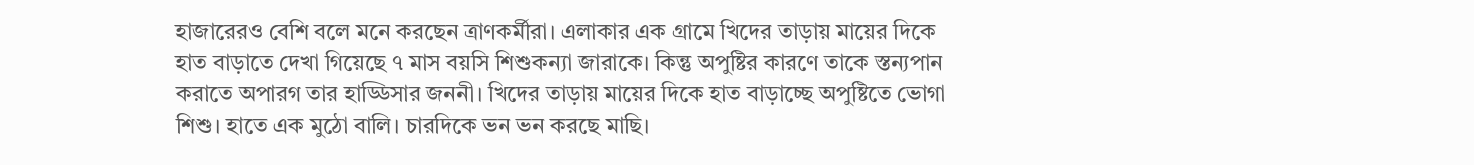হাজারেরও বেশি বলে মনে করছেন ত্রাণকর্মীরা। এলাকার এক গ্রামে খিদের তাড়ায় মায়ের দিকে হাত বাড়াতে দেখা গিয়েছে ৭ মাস বয়সি শিশুকন্যা জারাকে। কিন্তু অপুষ্টির কারণে তাকে স্তন্যপান করাতে অপারগ তার হাড্ডিসার জননী। খিদের তাড়ায় মায়ের দিকে হাত বাড়াচ্ছে অপুষ্টিতে ভোগা শিশু। হাতে এক মুঠো বালি। চারদিকে ভন ভন করছে মাছি।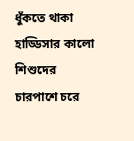ধুঁকতে থাকা হাড্ডিসার কালো শিশুদের চারপাশে চরে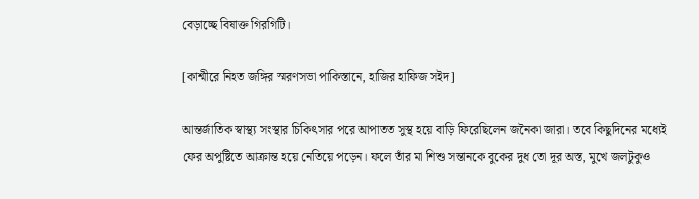বেড়াচ্ছে বিষাক্ত গিরগিটি।

[কাশ্মীরে নিহত জঙ্গির স্মরণসভা পাকিস্তানে, হাজির হাফিজ সইদ]

আন্তর্জাতিক স্বাস্থ্য সংস্থার চিকিৎসার পরে আপাতত সুস্থ হয়ে বাড়ি ফিরেছিলেন জনৈকা জারা। তবে কিছুদিনের মধ্যেই ফের অপুষ্টিতে আক্রান্ত হয়ে নেতিয়ে পড়েন। ফলে তাঁর মা শিশু সন্তানকে বুকের দুধ তো দূর অস্ত, মুখে জলটুকুও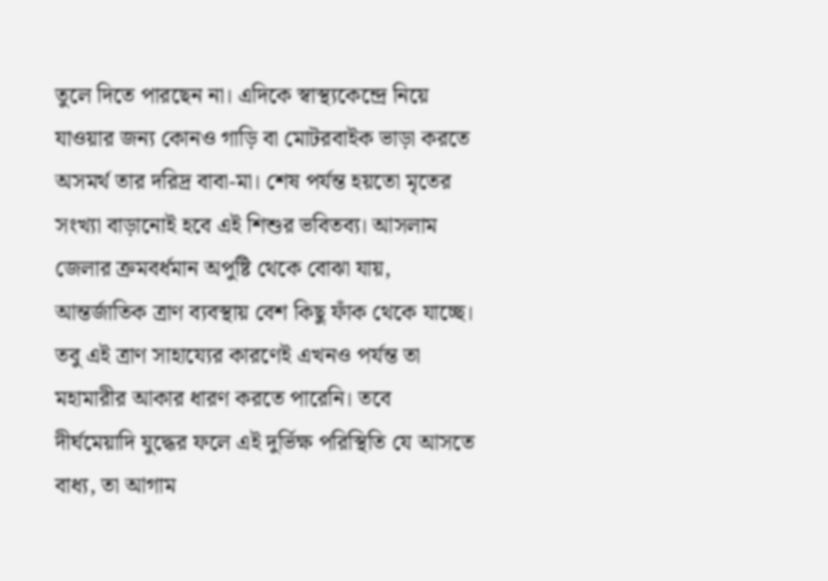তুলে দিতে পারছেন না। এদিকে স্বাস্থ্যকেন্দ্রে নিয়ে যাওয়ার জন্য কোনও গাড়ি বা মোটরবাইক ভাড়া করতে অসমর্থ তার দরিদ্র বাবা-মা। শেষ পর্যন্ত হয়তো মৃতের সংখ্যা বাড়ানোই হবে এই শিশুর ভবিতব্য। আসলাম জেলার ক্রমবর্ধমান অপুষ্টি থেকে বোঝা যায়, আন্তর্জাতিক ত্রাণ ব্যবস্থায় বেশ কিছু ফাঁক থেকে যাচ্ছে। তবু এই ত্রাণ সাহায্যের কারণেই এখনও পর্যন্ত তা মহামারীর আকার ধারণ করতে পারেনি। তবে দীর্ঘমেয়াদি যুদ্ধের ফলে এই দুর্ভিক্ষ পরিস্থিতি যে আসতে বাধ্য, তা আগাম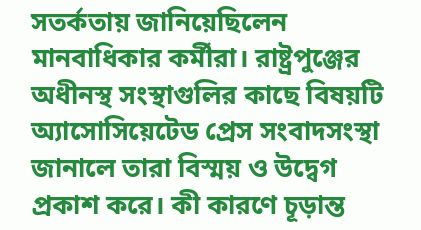সতর্কতায় জানিয়েছিলেন মানবাধিকার কর্মীরা। রাষ্ট্রপুঞ্জের অধীনস্থ সংস্থাগুলির কাছে বিষয়টি অ্যাসোসিয়েটেড প্রেস সংবাদসংস্থা জানালে তারা বিস্ময় ও উদ্বেগ প্রকাশ করে। কী কারণে চূড়ান্ত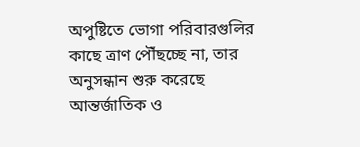অপুষ্টিতে ভোগা পরিবারগুলির কাছে ত্রাণ পৌঁছচ্ছে না, তার অনুসন্ধান শুরু করেছে আন্তর্জাতিক ও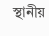স্থানীয়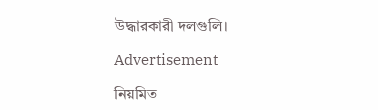উদ্ধারকারী দলগুলি।

Advertisement

নিয়মিত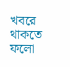খবরে থাকতে ফলো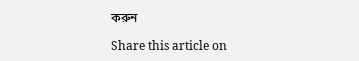করুন

Share this article on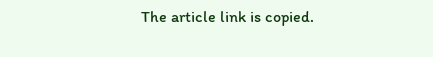The article link is copied.